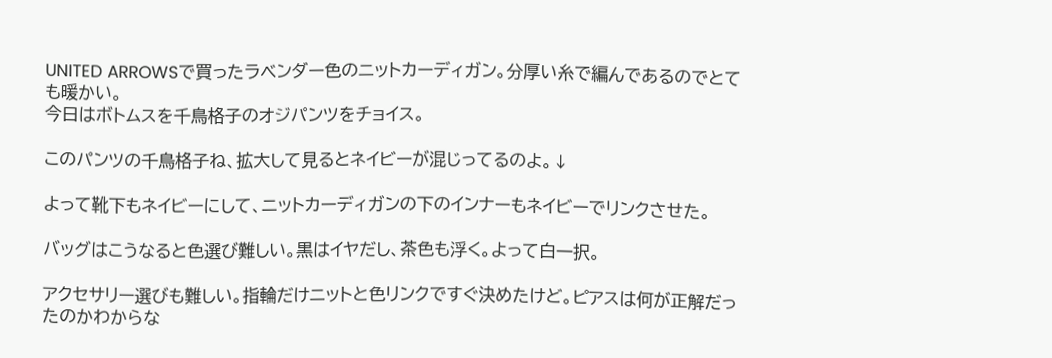UNITED ARROWSで買ったラベンダー色のニットカーディガン。分厚い糸で編んであるのでとても暖かい。
今日はボトムスを千鳥格子のオジパンツをチョイス。

このパンツの千鳥格子ね、拡大して見るとネイビーが混じってるのよ。↓

よって靴下もネイビーにして、ニットカーディガンの下のインナーもネイビーでリンクさせた。

バッグはこうなると色選び難しい。黒はイヤだし、茶色も浮く。よって白一択。

アクセサリー選びも難しい。指輪だけニットと色リンクですぐ決めたけど。ピアスは何が正解だったのかわからな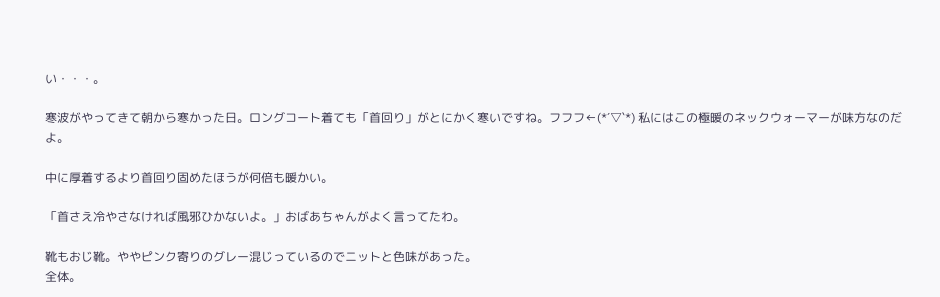い・・・。

寒波がやってきて朝から寒かった日。ロングコート着ても「首回り」がとにかく寒いですね。フフフ←(*´▽`*) 私にはこの極暖のネックウォーマーが味方なのだよ。

中に厚着するより首回り固めたほうが何倍も暖かい。

「首さえ冷やさなければ風邪ひかないよ。」おばあちゃんがよく言ってたわ。

靴もおじ靴。ややピンク寄りのグレー混じっているのでニットと色味があった。
全体。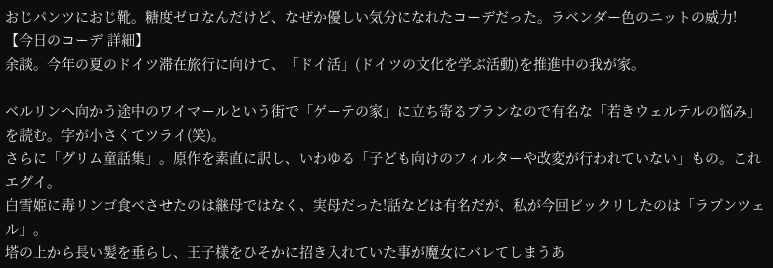おじパンツにおじ靴。糖度ゼロなんだけど、なぜか優しい気分になれたコーデだった。ラベンダー色のニットの威力!
【今日のコーデ 詳細】
余談。今年の夏のドイツ滞在旅行に向けて、「ドイ活」(ドイツの文化を学ぶ活動)を推進中の我が家。

ベルリンへ向かう途中のワイマールという街で「ゲーテの家」に立ち寄るプランなので有名な「若きウェルテルの悩み」を読む。字が小さくてツライ(笑)。
さらに「グリム童話集」。原作を素直に訳し、いわゆる「子ども向けのフィルターや改変が行われていない」もの。これエグイ。
白雪姫に毒リンゴ食べさせたのは継母ではなく、実母だった!話などは有名だが、私が今回ビックリしたのは「ラプンツェル」。
塔の上から長い髪を垂らし、王子様をひそかに招き入れていた事が魔女にバレてしまうあ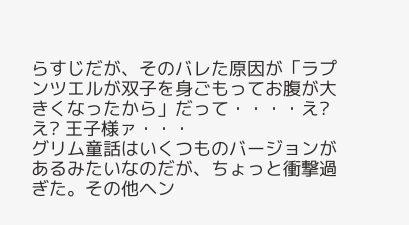らすじだが、そのバレた原因が「ラプンツエルが双子を身ごもってお腹が大きくなったから」だって・・・・え?え? 王子様ァ・・・
グリム童話はいくつものバージョンがあるみたいなのだが、ちょっと衝撃過ぎた。その他ヘン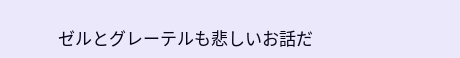ゼルとグレーテルも悲しいお話だ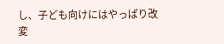し、子ども向けにはやっぱり改変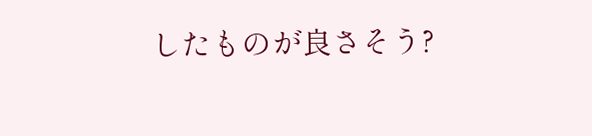したものが良さそう?